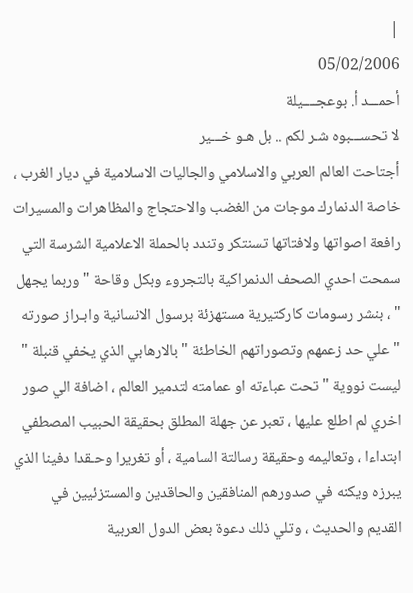|
05/02/2006
أحمـــد أ. بوعجــــيلة
لا تحســـبوه شـر لكم .. بل هـو خـــير
أجتاحت العالم العربي والاسلامي والجاليات الاسلامية في ديار الغرب ، خاصة الدنمارك موجات من الغضب والاحتجاج والمظاهرات والمسيرات رافعة اصواتها ولافتاتها تسنتكر وتندد بالحملة الاعلامية الشرسة التي سمحت احدي الصحف الدنمراكية بالتجروء وبكل وقاحة " وربما يجهل " ، بنشر رسومات كاركتيرية مستهزئة برسول الانسانية وابـراز صورته " علي حد زعمهم وتصوراتهم الخاطئة " بالارهابي الذي يخفي قنبلة " ليست نووية " تحت عباءته او عمامته لتدمير العالم ، اضافة الي صور اخري لم اطلع عليها ، تعبر عن جهلة المطلق بحقيقة الحبيب المصطفي ابتداءا ، وتعاليمه وحقيقة رسالتة السامية ، أو تغريرا وحـقدا دفينا الذي يبرزه ويكنه في صدورهم المنافقين والحاقدين والمستزئيين في القديم والحديث ، وتلي ذلك دعوة بعض الدول العربية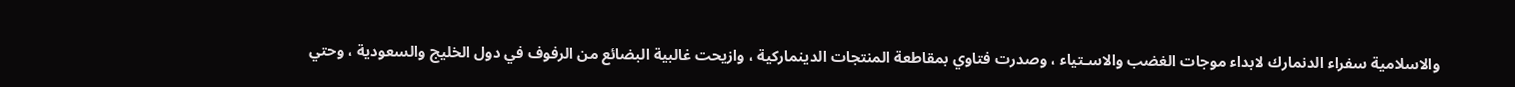والاسلامية سفراء الدنمارك لابداء موجات الغضب والاسـتياء ، وصدرت فتاوي بمقاطعة المنتجات الدينماركية ، وازيحت غالبية البضائع من الرفوف في دول الخليج والسعودية ، وحتي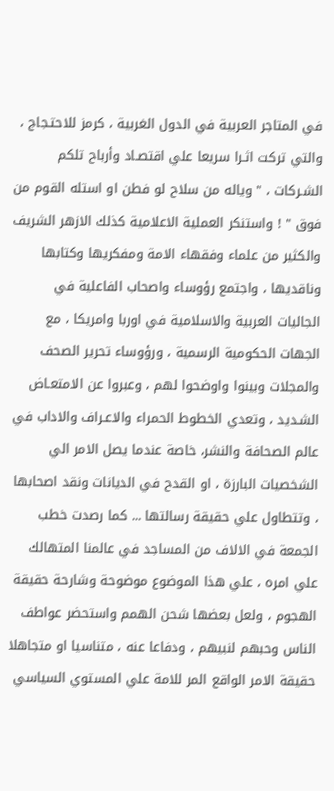في المتاجر العربية في الدول الغربية ، كرمز للاحتـجاج ، والتي تركت اثـرا سريعا علي اقتصـاد وأرباح تلكم الشـركات ، " وياله من سلاح لو فطن او استله القوم من فوق " ! واستنكر العملية الاعلامية كذلك الازهر الشريف والكثير من علماء وفقهاء الامة ومفكريها وكتابها وناقديها ، واجتمع رؤوساء واصحاب الفاعلية في الجاليات العربية والاسلامية في اوربا وامريكا ، مع الجهات الحكومية الرسمية ، ورؤوساء تحرير الصحف والمجلات وبينوا واوضحوا لهم ، وعبروا عن الامتعـاض الشـديد ، وتعدي الخطوط الحمراء والاعـراف والاداب في عالم الصحافة والنشر، خاصة عندما يصل الامر الي الشخصيات البارزة ، او القدح في الديانات ونقد اصحابها ، وتتطاول علي حقيقة رسالتها ... كما رصدت خطب الجمعة في الالاف من المساجد في عالمنا المتهالك علي امره ، علي هذا الموضوع موضوحة وشارحة حقيقة الهجوم ، ولعل بعضها شحن الهمم واستحضر عواطف الناس وحبهم لنبيهم ، ودفاعا عنه ، متناسيا او متجاهلا حقيقة الامر الواقع المر للامة علي المستوي السياسي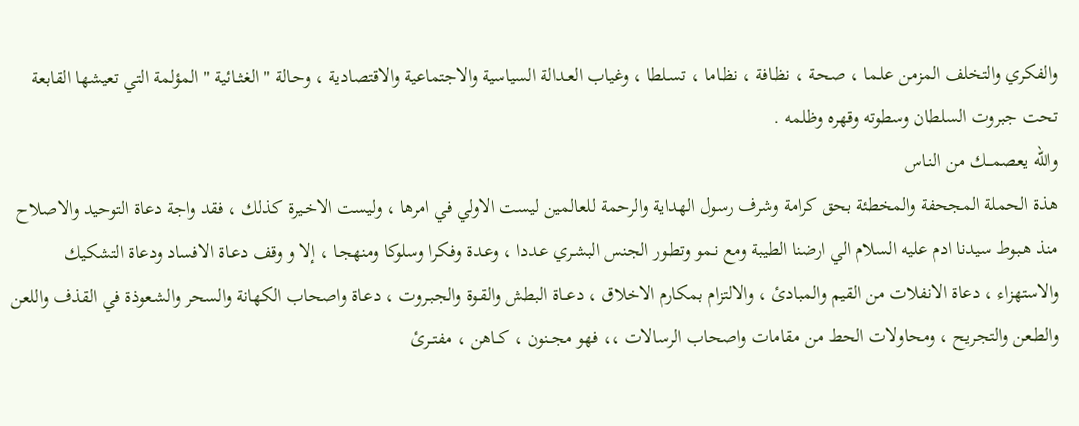والفكري والتخلف المزمن علـما ، صحـة ، نظـافة ، نظـاما ، تسـلطا ، وغياب العـدالة السياسية والاجتماعية والاقتصادية ، وحـالة " الغثــائية " المؤلمة التي تعيشها القابعة تحت جبروت السلطان وسطوته وقهره وظلمه .
والله يعصمـــك من النـاس
هذة الحملة المجحفة والمخطئة بحق كرامة وشرف رسول الهداية والرحمة للعالمين ليست الاولي في امرها ، وليست الاخـيرة كذلك ، فقد واجة دعاة التوحيد والاصلاح منذ هـبوط سيدنا ادم عليه السلام الي ارضنا الطيبة ومع نـمو وتطـور الجنس البشـري عـددا ، وعـدة وفـكرا وسلوكا ومنهجـا ، إلا و وقف دعـاة الافساد ودعاة التشكيك والاستهزاء ، دعاة الانفلات من القيم والمبادئ ، والالتزام بمكارم الاخلاق ، دعــاة البطش والقـوة والجبـروت ، دعـاة واصحاب الكهانة والسحر والشـعوذة في القذف واللعن والطـعن والتجريح ، ومحاولات الحط من مقامات واصحاب الرسالات ،، فهو مجــنون ، كــاهن ، مفتــرئ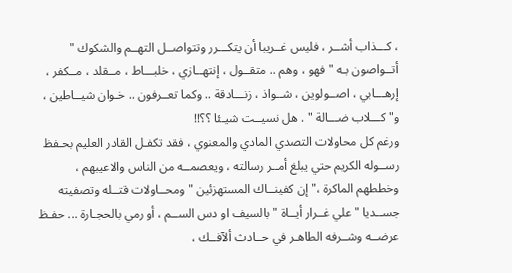، كـــذاب أشــر ، فليس غــريبا أن يتكـــرر وتتواصــل التهــم والشكوك " أتــواصون بـه " فهو ، وهم .. متقــول ، إنتهــازي ، خلبـــاط ، مــقلد ، مــكفر ، إرهـــابي ، اصــولوين ، شــواذ ، زنـــادقة .. وكما تعــرفون .. خـوان شيــاطين ، و" كـــلاب ضـــالة " . هل نسيــت شيـئا ؟؟!!
ورغم كل محاولات التصدي المادي والمعنوي ، فقد تكفـل القادر العليم بحـفظ رســوله الكريم حتي يبلغ أمــر رسالته ، ويعصمــه من الناس والاعيبهم ، وخططهم الماكرة ،" إن كفينــاك المستهزئين " ومحــاولات قتــله وتصفيته جســديا " علي غــرار أيــاة " بالسيف او دس الســم ، أو رمي بالحجـارة ... حفـظ عرضــه وشــرفه الطاهـر في حــادث ألآفــك ،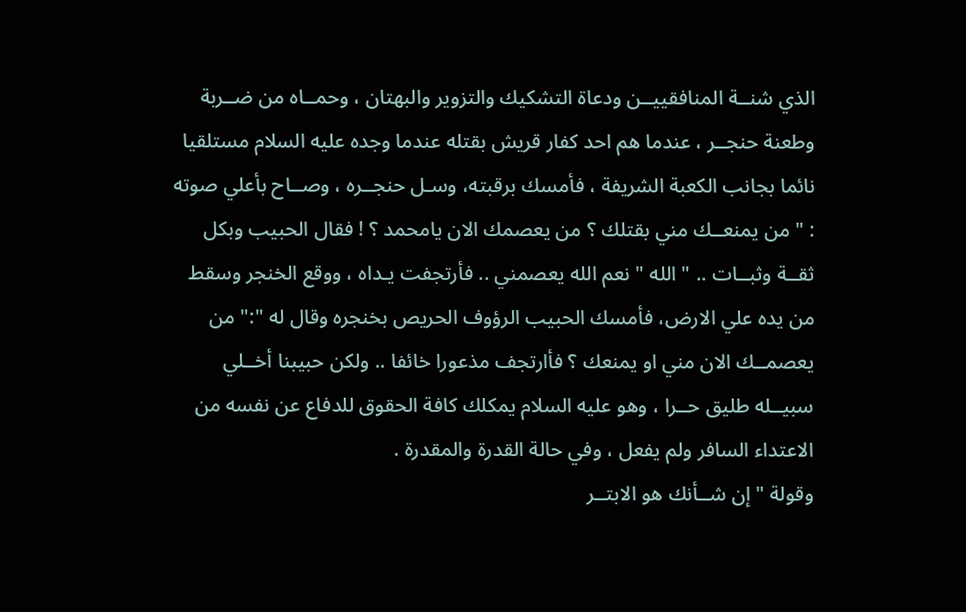الذي شنــة المنافقييــن ودعاة التشكيك والتزوير والبهتان ، وحمــاه من ضــربة وطعنة حنجــر ، عندما هم احد كفار قريش بقتله عندما وجده عليه السلام مستلقيا نائما بجانب الكعبة الشريفة ، فأمسك برقبته، وسـل حنجــره ، وصــاح بأعلي صوته : " من يمنعــك مني بقتلك ؟ من يعصمك الان يامحمد ؟ ! فقال الحبيب وبكل ثقــة وثبــات .. " الله " نعم الله يعصمني .. فأرتجفت يـداه ، ووقع الخنجر وسقط من يده علي الارض، فأمسك الحبيب الرؤوف الحريص بخنجره وقال له ":" من يعصمــك الان مني او يمنعك ؟ فأارتجف مذعورا خائفا .. ولكن حبيبنا أخــلي سبيــله طليق حــرا ، وهو عليه السلام يمكلك كافة الحقوق للدفاع عن نفسه من الاعتداء السافر ولم يفعل ، وفي حالة القدرة والمقدرة .
وقولة " إن شــأنك هو الابتــر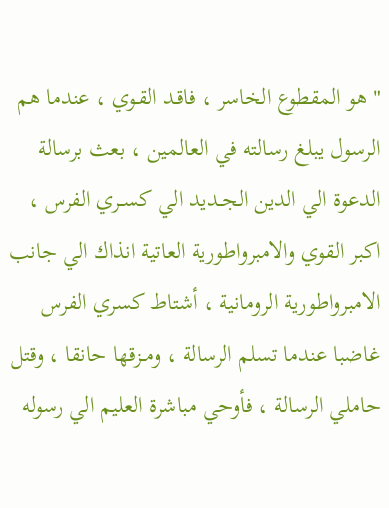" هو المقطوع الخاسر ، فاقـد القـوي ، عندما هم الرسول يبلغ رسالته في العالمين ، بعث برسالة الدعوة الي الدين الجــديد الي كســري الفرس ، اكبر القوي والامبرواطورية العاتية انذاك الي جانب الامبرواطورية الرومانية ، أشتاط كسري الفرس غاضبا عندما تسلم الرسالة ، ومــزقها حانقا ، وقتل حاملي الرسالة ، فأوحي مباشرة العليم الي رسوله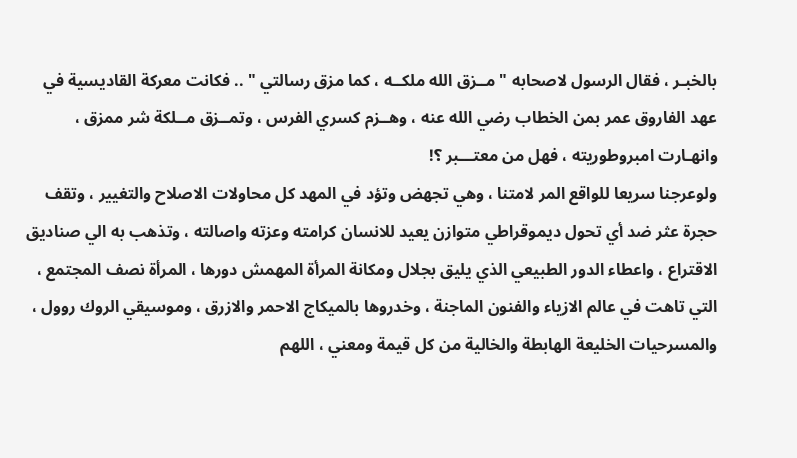بالخبـر ، فقال الرسول لاصحابه " مــزق الله ملكــه ، كما مزق رسالتي " .. فكانت معركة القاديسية في عهد الفاروق عمر بمن الخطاب رضي الله عنه ، وهــزم كسري الفرس ، وتمــزق مــلكة شر ممزق ، وانهـارت امبروطوريته ، فهل من معتـــبر ؟!
ولوعرجنا سريعا للواقع المر لامتنا ، وهي تجهض وتؤد في المهد كل محاولات الاصلاح والتغيير ، وتقف حجرة عثر ضد أي تحول ديموقراطي متوازن يعيد للانسان كرامته وعزته واصالته ، وتذهب به الي صناديق الاقتراع ، واعطاء الدور الطبيعي الذي يليق بجلال ومكانة المرأة المهمش دورها ، المرأة نصف المجتمع ، التي تاهت في عالم الازياء والفنون الماجنة ، وخدروها بالميكاج الاحمر والازرق ، وموسيقي الروك روول ، والمسرحيات الخليعة الهابطة والخالية من كل قيمة ومعني ، اللهم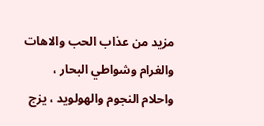مزيد من عذاب الحب والاهات والغرام وشواطي البحار ، واحلام النجوم والهولويد ، يزج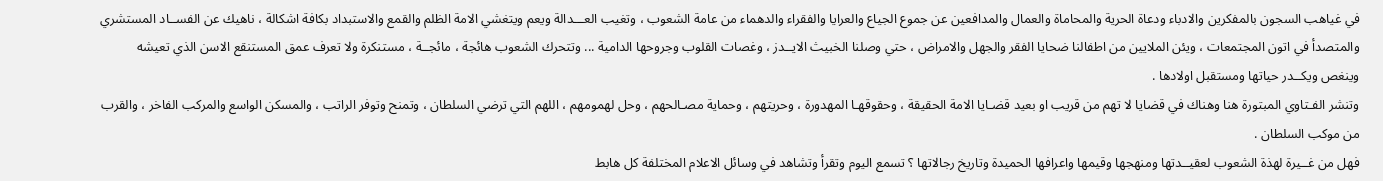في غياهب السجون بالمفكرين والادباء ودعاة الحرية والمحاماة والعمال والمدافعين عن جموع الجياع والعرايا والفقراء والدهماء من عامة الشعوب ، وتغيب العـــدالة ويعم ويتغشي الامة الظلم والقمع والاستبداد بكافة اشكالة ، ناهيك عن الفســاد المستشري والمتصدأ في اتون المجتمعات ، ويئن الملايين من اطفالنا ضحايا الفقر والجهل والامراض ، حتي وصلنا الخبيث الايــدز ، وغصات القلوب وجروحها الدامية ... وتتحرك الشعوب هائجة ، مائجــة ، مستنكرة ولا تعرف عمق المستنقع الاسن الذي تعيشه وينغص ويكــدر حياتها ومستقبل اولادها .
وتنشر الفـتاوي المبتورة هنا وهناك في قضايا لا تهم من قريب او بعيد قضـايا الامة الحقيقة ، وحقوقهـا المهدورة ، وحريتهم ، وحماية مصـالحهم ، وحل لهمومهم ، اللهم التي ترضي السلطان ، وتمنح وتوفر الراتب ، والمسكن الواسع والمركب الفاخر ، والقرب من موكب السلطان .
فهل من غــيرة لهذة الشعوب لعقيــدتها ومنهجها وقيمها واعرافها الحميدة وتاريخ رجالاتها ؟ تسمع اليوم وتقرأ وتشاهد في وسائل الاعلام المختلفة كل هابط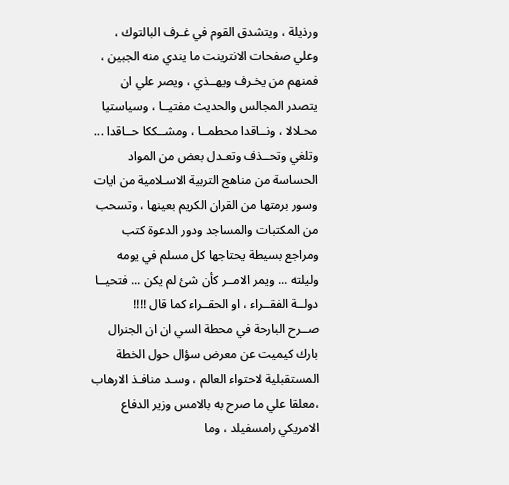ورذيلة ، ويتشدق القوم في غـرف البالتوك ، وعلي صفحات الانترينت ما يندي منه الجبين ، فمنهم من يخـرف ويهــذي ، ويصر علي ان يتصدر المجالس والحديث مفتيــا ، وسياستيا محـلالا ، ونــاقدا محطمــا ، ومشــككا حــاقدا ... وتلغي وتحــذف وتعـدل بعض من المواد الحساسة من مناهج التربية الاسـلامية من ايات وسور برمتها من القران الكريم بعينها ، وتسحب من المكتبات والمساجد ودور الدعوة كتب ومراجع بسيطة يحتاجها كل مسلم في يومه وليلته ... ويمر الامــر كأن شئ لم يكن ... فتحيــا دولــة الفقــراء ، او الحقــراء كما قال !!!!
صــرح البارحة في محطة السي ان ان الجنرال بارك كيميت عن معرض سؤال حول الخطة المستقبلية لاحتواء العالم ، وسـد منافـذ الارهاب ،معلقا علي ما صرح به بالامس وزير الدفاع الامريكي رامسفيلد ، وما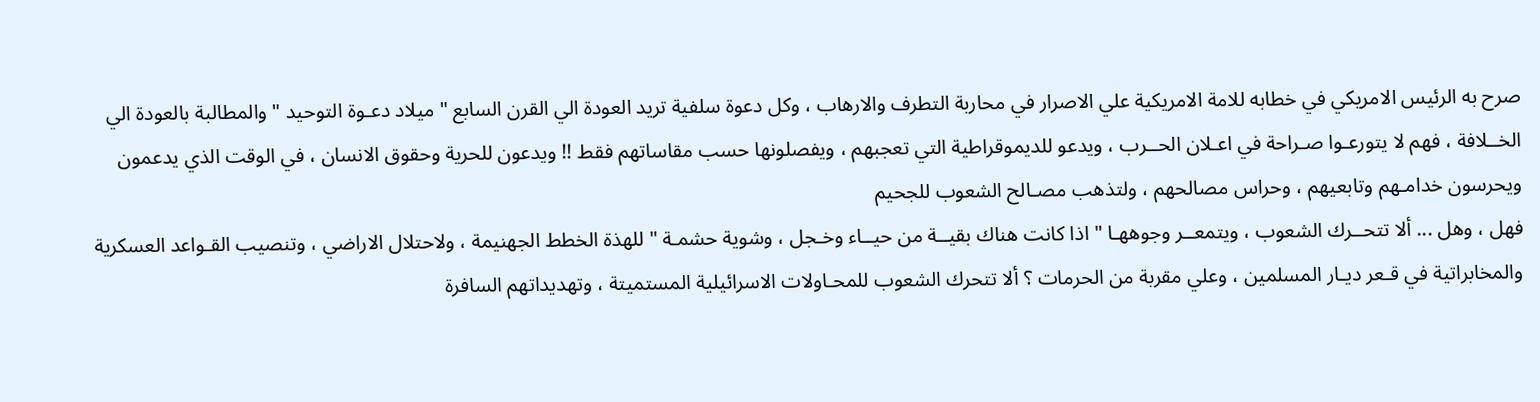صرح به الرئيس الامريكي في خطابه للامة الامريكية علي الاصرار في محاربة التطرف والارهاب ، وكل دعوة سلفية تريد العودة الي القرن السابع " ميلاد دعـوة التوحيد " والمطالبة بالعودة الي الخــلافة ، فهم لا يتورعـوا صـراحة في اعـلان الحــرب ، ويدعو للديموقراطية التي تعجبهم ، ويفصلونها حسب مقاساتهم فقط !! ويدعون للحرية وحقوق الانسان ، في الوقت الذي يدعمون ويحرسون خدامـهم وتابعيهم ، وحراس مصالحهم ، ولتذهب مصـالح الشعوب للجحيم
فهل ، وهل ... ألا تتحــرك الشعوب ، ويتمعــر وجوههـا " اذا كانت هناك بقيــة من حيــاء وخـجل ، وشوية حشمـة " للهذة الخطط الجهنيمة ، ولاحتلال الاراضي ، وتنصيب القـواعد العسكرية والمخابراتية في قـعر ديـار المسلمين ، وعلي مقربة من الحرمات ؟ ألا تتحرك الشعوب للمحـاولات الاسرائيلية المستميتة ، وتهديداتهم السافرة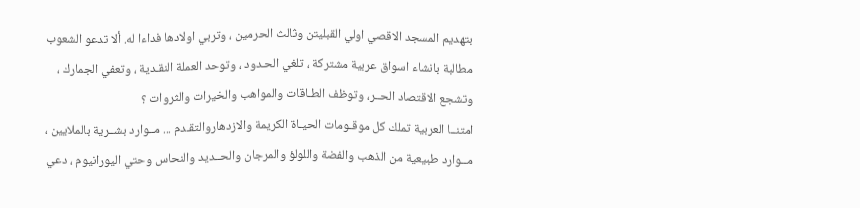بتهديم المسجد الاقصي اولي القبليتن وثالث الحرمين ، وتربي اولادها فداءا له. ألا تدعو الشعوب مطالبة بانشاء اسواق عربية مشتركة ، تلغي الحـدود ، وتوحد العملة النقـدية ، وتعفي الجمارك ، وتشجع الاقتصاد الحــر، وتوظف الطـاقات والمواهب والخيرات والثروات ؟
امتنــا العربية تملك كل موقـومات الحيـاة الكريمة والازدهاروالتقـدم ... مــوارد بشــرية بالملايين ، مــوارد طبيعية من الذهب والفضة واللولؤ والمرجان والحــديد والنحاس وحتي اليورانيوم ، دعي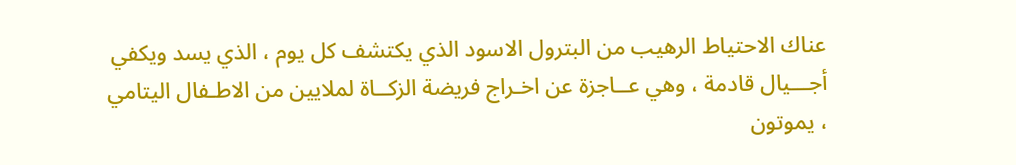عناك الاحتياط الرهيب من البترول الاسود الذي يكتشف كل يوم ، الذي يسد ويكفي أجـــيال قادمة ، وهي عــاجزة عن اخـراج فريضة الزكــاة لملايين من الاطـفال اليتامي ، يموتون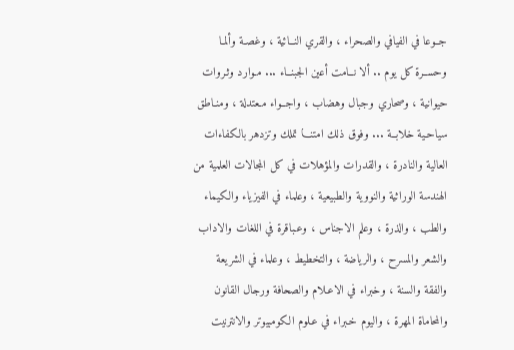جــوعا في الفيافي والصحراء ، والقري النــائية ، وغصـة وألمـا وحســرة كل يوم .. ألا نــامت أعين الجبنــاء ... مـوارد وثـروات حيوانية ، وصحاري وجبال وهضاب ، واجــواء مـعتدلة ، ومنـاطق سياحـية خلابــة ... وفوق ذلك امتنـــا تملك وتزدهر بالكفاءات العالية والنادرة ، والقدرات والمؤهلات في كل المجالات العلمية من الهندسة الوراثية والنووية والطبيعية ، وعلماء في الفيزياء والكيماء والطب ، والذرة ، وعلم الاجناس ، وعـباقرة في اللغات والاداب والشعر والمسرح ، والرياضة ، والتخطيط ، وعلماء في الشريعة والفقة والسنة ، وخبراء في الاعـلام والصحافة ورجال القانون والمحاماة المهرة ، واليوم خـبراء في عـلوم الكومبيوتر والانترنيت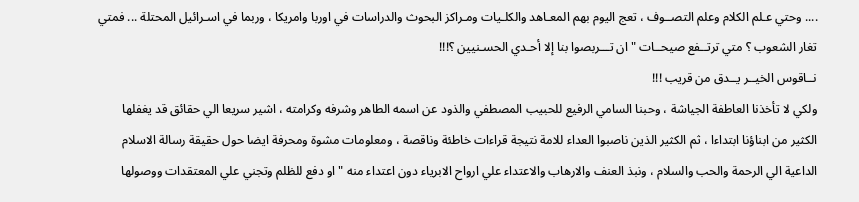.... وحتي عـلم الكلام وعلم التصــوف ، تعج اليوم بهم المعـاهد والكلـيات ومـراكز البحوث والدراسات في اوربا وامريكا ، وربما في اسـرائيل المحتلة ... فمتي تغار الشعوب ؟ متي ترتــفع صيحــات " ان تـــربصوا بنا إلا أحـدي الحسـنيين ؟!!!
نــاقوس الخيــر يــدق من قريب !!!
ولكي لا تأخذنا العاطفة الجياشة ، وحبنا السامي الرفيع للحبيب المصطفي والذود عن اسمه الطاهر وشرفه وكرامته ، اشير سريعا الي حقائق قد يغفلها الكثير من ابناؤنا ابتداءا ، ثم الكثير الذين ناصبوا العداء للامة نتيجة قراءات خاطئة وناقصة ، ومعلومات مشوة ومحرفة ايضا حول حقيقة رسالة الاسلام الداعية الي الرحمة والحب والسلام ، ونبذ العنف والارهاب والاعتداء علي ارواح الابرياء دون اعتداء منه " او دفع للظلم وتجني علي المعتقدات ووصولها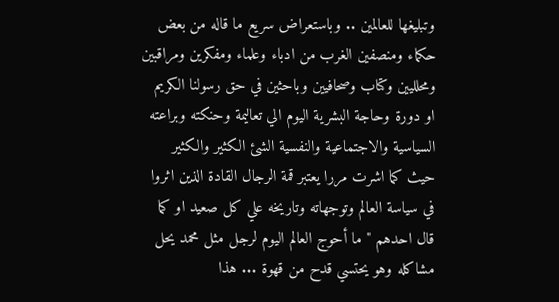وتبليغها للعالمين .. وباستعراض سريع ما قاله من بعض حكماء ومنصفين الغرب من ادباء وعلماء ومفكرين ومراقبين ومحلليين وكتاب وصحافيين وباحثين في حق رسولنا الكريم او دورة وحاجة البشرية اليوم الي تعاليمة وحنكته وبراعته السياسية والاجتماعية والنفسية الشئ الكثير والكثير حيث كما اشرت مررا يعتبر قمة الرجال القادة الذين اثروا في سياسة العالم وتوجهاته وتاريخه علي كل صعيد او كما قال احدهم " ما أحوج العالم اليوم لرجل مثل محمد يحل مشاكله وهو يحتسي قدح من قهوة ... هذا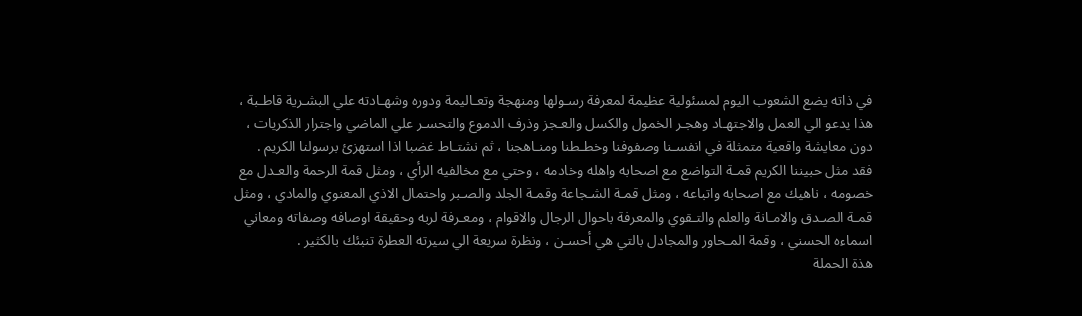في ذاته يضع الشعوب اليوم لمسئولية عظيمة لمعرفة رسـولها ومنهجة وتعـاليمة ودوره وشهـادته علي البشـرية قاطـبة ، هذا يدعو الي العمل والاجتهـاد وهجـر الخمول والكسل والعـجز وذرف الدموع والتحسـر علي الماضي واجترار الذكريات ، دون معايشة واقعية متمثلة في انفسـنا وصفوفنا وخطـطنا ومنـاهجنا ، ثم نشتـاط غضبا اذا استهزئ برسولنا الكريم .
فقد مثل حبيننا الكريم قمـة التواضع مع اصحابه واهله وخادمه ، وحتي مع مخالفيه الرأي ، ومثل قمة الرحمة والعـدل مع خصومه ، ناهيك مع اصحابه واتباعه ، ومثل قمـة الشـجاعة وقمـة الجلد والصـبر واحتمال الاذي المعنوي والمادي ، ومثل قمـة الصـدق والامـانة والعلم والتـقوي والمعرفة باحوال الرجال والاقوام ، ومعـرفة لربه وحقيقة اوصافه وصفاته ومعاني اسماءه الحسني ، وقمة المـحاور والمجادل بالتي هي أحسـن ، ونظرة سريعة الي سيرته العطرة تنبئك بالكثير .
هذة الحملة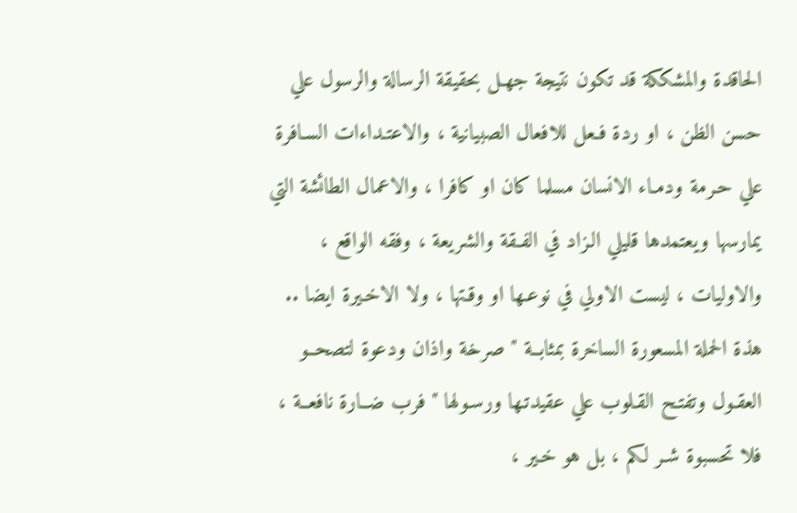الحاقدة والمشككة قد تكون نتيجة جهـل بحقيقة الرسالة والرسول علي حسن الظن ، او ردة فـعل للافعال الصبيانية ، والاعتـداءات السـافرة علي حـرمة ودمـاء الانسان مسلما كان او كافرا ، والاعمال الطائشة التي يمارسها ويعتمدها قليلي الـزاد في الفـقة والشريعة ، وفقه الواقع ، والاوليات ، ليست الاولي في نوعـها او وقـتها ، ولا الاخـيرة ايضا .. هذة الحملة المسعورة الساخرة بمثابــة " صرخة واذان ودعوة لتصحــو العقـول وتفتـح القـلوب علي عقيدتـها ورسـولها " فرب ضــارة نافعــة ، فلا تحسبوة شـر لكم ، بل هو خـير ،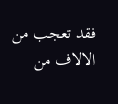فقد تعجب من الالاف من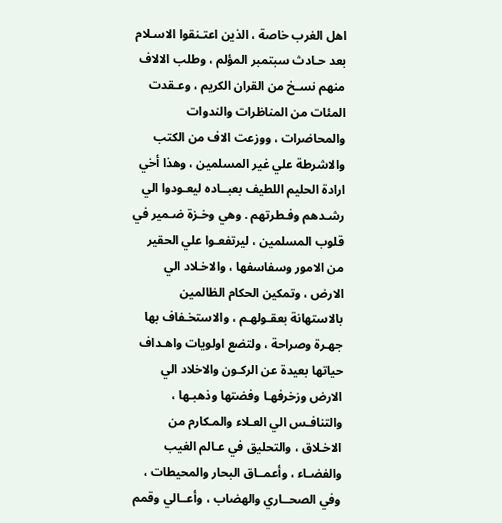اهل الغرب خاصة ، الذين اعتـنقوا الاسـلام بعد حـادث سبتمبر المؤلم ، وطلب الالاف منهم نسـخ من القران الكريم ، وعـقدت المئات من المناظرات والندوات والمحاضرات ، ووزعت الاف من الكتب والاشرطة علي غير المسلمين ، وهذا أخي ارادة الحليم اللطيف بعبــاده ليعـودوا الي رشـدهم وفـطرتهم . وهي وخـزة ضـمير في قلوب المسلمين ، ليرتفعـوا علي الحقير من الامور وسفاسفها ، والاخـلاد الي الارض ، وتمكين الحكام الظالمين بالاستهانة بعقـولهـم ، والاستخـفاف بها جهـرة وصراحة ، ولتضع اولويات واهـداف حياتها بعيدة عن الركـون والاخلاد الي الارض وزخرفهـا وفضتها وذهبـها ، والتنافـس الي العـلاء والمـكارم من الاخـلاق ، والتحليق في عـالم الغيب والفضـاء ، وأعمــاق البحار والمحيطات ، وفي الصحــاري والهضاب ، وأعــالي وقمم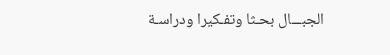الجبـــال بحـثا وتفـكيرا ودراسـة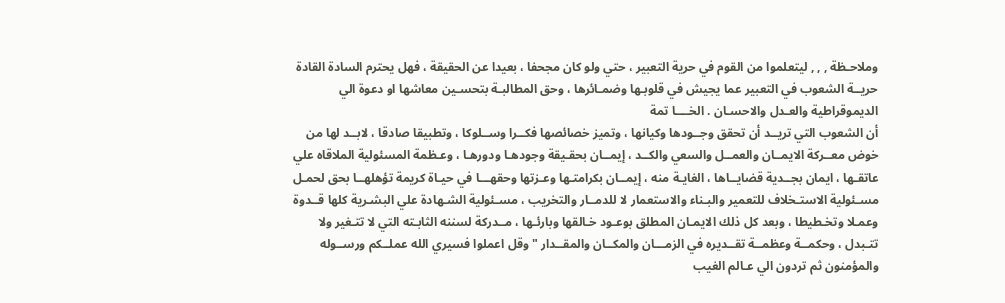وملاحـظة , , , ليتعلموا من القوم في حرية التعبير ، حتي ولو كان مجحفا ، بعيدا عن الحقيقة ، فهل يحترم السادة القادة حريــة الشعوب في التعبير عما يجيش في قلوبـها وضمـائرها ، وحق المطالبـة بتحسـين معاشها او دعوة الي الديموقراطية والعـدل والاحسـان . الخــــا تمة
أن الشعوب التي تريــد أن تحقق وجــودها وكيانها ، وتميز خصائصها فكــرا وســلوكا ، وتطبيقا صادقا ، لابــد لها من خوض معــركة الايمــان والعمــل والسعي والكــد ، إيمــان بحقـيقة وجودهـا ودورهـا ، وعـظمة المسئولية الملاقاه علي عاتقـها ، ايمان بجــدية قضايــاها ، الغايـة منه ، إيمــان بكرامتـها وعـزتها وحقهـــا في حيـاة كريمة تؤهلهــا بحق لحمـل مسـئولية الاستـخلاف للتعمير والبـناء والاستعمار لا للدمــار والتخريب ، مسـئولية الشـهادة علي البشـرية كلها قــدوة وعمـلا وتخـطيطا ، وبعد كل ذلك الايمـان المطلق بوعـود خـالقها وبارئـها ، مــدركة لسننه الثابـته التي لا تتـغير ولا تتـبدل ، وحكمــة وعظمــة تقــديره في الزمـــان والمكــان والمقــدار " وقل اعملوا فسيري الله عملــكم ورســوله والمؤمنون ثم تردون الي عـالم الغيب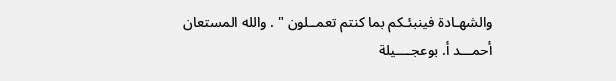والشهـادة فينبئـكم بما كنتم تعمــلون " . والله المستعان
أحمـــد أ. بوعجــــيلة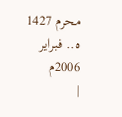محرم 1427 ه.. فبراير 2006م
|